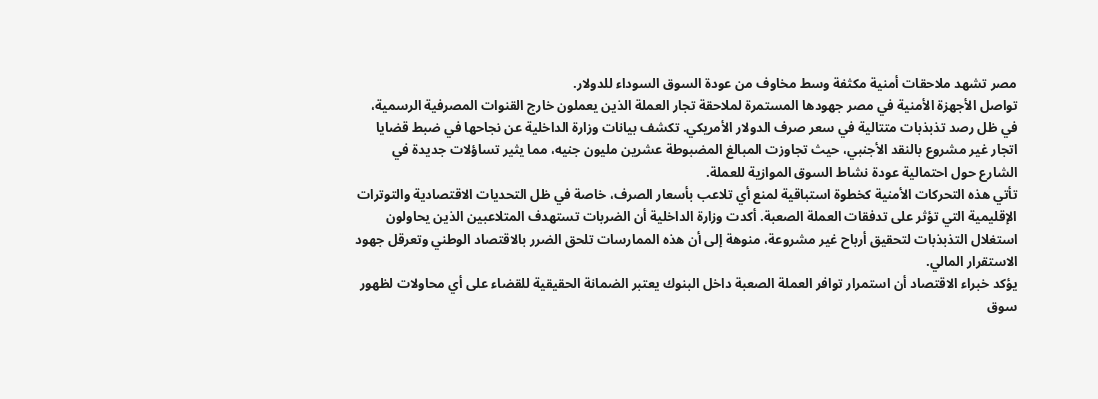مصر تشهد ملاحقات أمنية مكثفة وسط مخاوف من عودة السوق السوداء للدولار.
تواصل الأجهزة الأمنية في مصر جهودها المستمرة لملاحقة تجار العملة الذين يعملون خارج القنوات المصرفية الرسمية، في ظل رصد تذبذبات متتالية في سعر صرف الدولار الأمريكي. تكشف بيانات وزارة الداخلية عن نجاحها في ضبط قضايا اتجار غير مشروع بالنقد الأجنبي، حيث تجاوزت المبالغ المضبوطة عشرين مليون جنيه، مما يثير تساؤلات جديدة في الشارع حول احتمالية عودة نشاط السوق الموازية للعملة.
تأتي هذه التحركات الأمنية كخطوة استباقية لمنع أي تلاعب بأسعار الصرف، خاصة في ظل التحديات الاقتصادية والتوترات الإقليمية التي تؤثر على تدفقات العملة الصعبة. أكدت وزارة الداخلية أن الضربات تستهدف المتلاعبين الذين يحاولون استغلال التذبذبات لتحقيق أرباح غير مشروعة، منوهة إلى أن هذه الممارسات تلحق الضرر بالاقتصاد الوطني وتعرقل جهود الاستقرار المالي.
يؤكد خبراء الاقتصاد أن استمرار توافر العملة الصعبة داخل البنوك يعتبر الضمانة الحقيقية للقضاء على أي محاولات لظهور سوق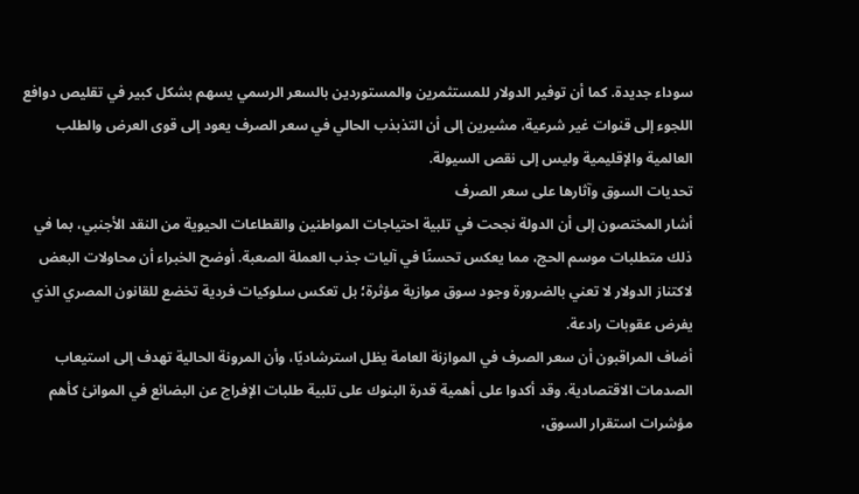سوداء جديدة. كما أن توفير الدولار للمستثمرين والمستوردين بالسعر الرسمي يسهم بشكل كبير في تقليص دوافع اللجوء إلى قنوات غير شرعية، مشيرين إلى أن التذبذب الحالي في سعر الصرف يعود إلى قوى العرض والطلب العالمية والإقليمية وليس إلى نقص السيولة.
تحديات السوق وآثارها على سعر الصرف
أشار المختصون إلى أن الدولة نجحت في تلبية احتياجات المواطنين والقطاعات الحيوية من النقد الأجنبي، بما في ذلك متطلبات موسم الحج، مما يعكس تحسنًا في آليات جذب العملة الصعبة. أوضح الخبراء أن محاولات البعض لاكتناز الدولار لا تعني بالضرورة وجود سوق موازية مؤثرة؛ بل تعكس سلوكيات فردية تخضع للقانون المصري الذي يفرض عقوبات رادعة.
أضاف المراقبون أن سعر الصرف في الموازنة العامة يظل استرشاديًا، وأن المرونة الحالية تهدف إلى استيعاب الصدمات الاقتصادية. وقد أكدوا على أهمية قدرة البنوك على تلبية طلبات الإفراج عن البضائع في الموانئ كأهم مؤشرات استقرار السوق،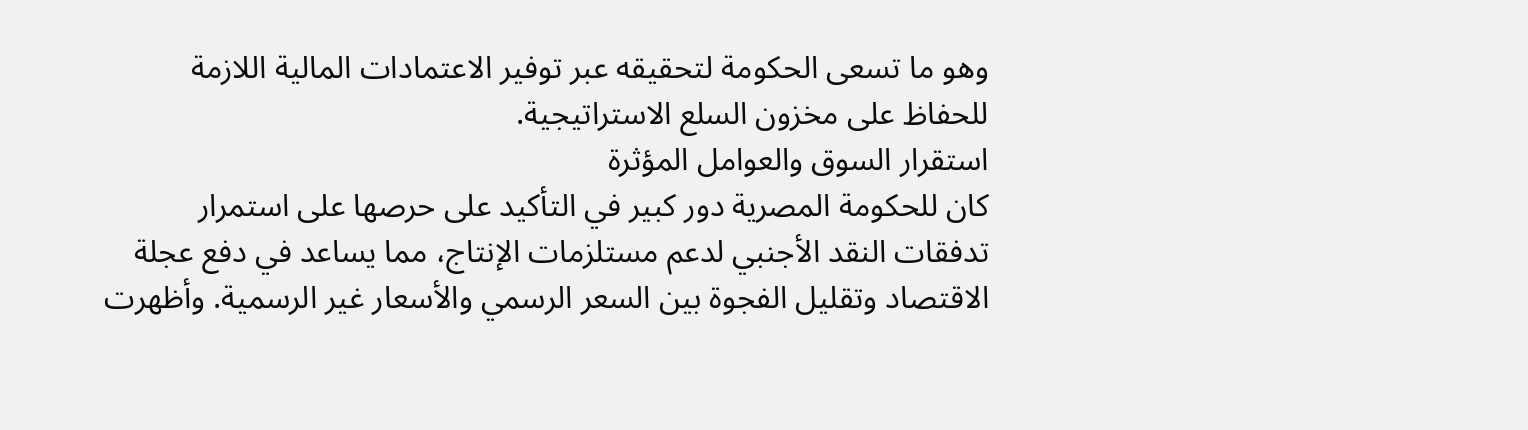وهو ما تسعى الحكومة لتحقيقه عبر توفير الاعتمادات المالية اللازمة للحفاظ على مخزون السلع الاستراتيجية.
استقرار السوق والعوامل المؤثرة
كان للحكومة المصرية دور كبير في التأكيد على حرصها على استمرار تدفقات النقد الأجنبي لدعم مستلزمات الإنتاج، مما يساعد في دفع عجلة الاقتصاد وتقليل الفجوة بين السعر الرسمي والأسعار غير الرسمية. وأظهرت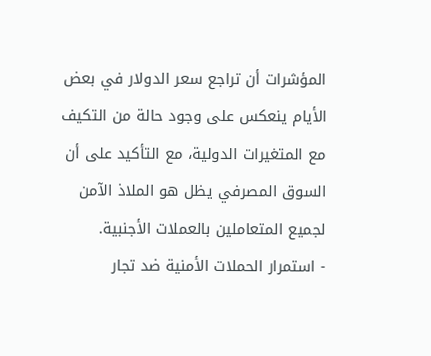المؤشرات أن تراجع سعر الدولار في بعض الأيام ينعكس على وجود حالة من التكيف مع المتغيرات الدولية، مع التأكيد على أن السوق المصرفي يظل هو الملاذ الآمن لجميع المتعاملين بالعملات الأجنبية.
- استمرار الحملات الأمنية ضد تجار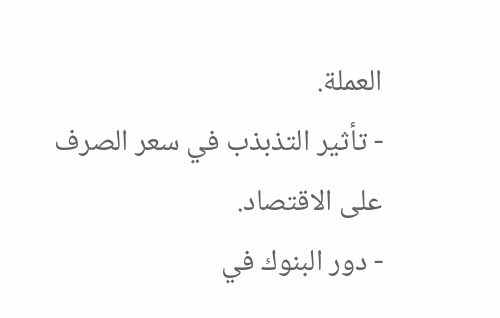العملة.
- تأثير التذبذب في سعر الصرف على الاقتصاد.
- دور البنوك في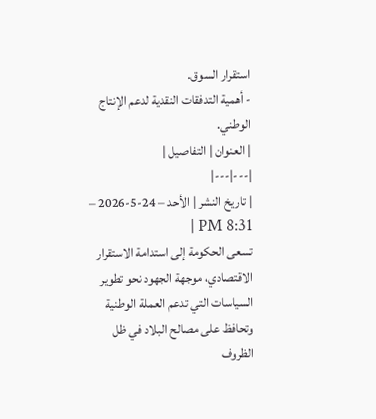استقرار السوق.
- أهمية التدفقات النقدية لدعم الإنتاج الوطني.
| العنوان | التفاصيل |
|---|---|
| تاريخ النشر | الأحد – 24-5-2026 – 8:31 PM |
تسعى الحكومة إلى استدامة الاستقرار الاقتصادي، موجهة الجهود نحو تطوير السياسات التي تدعم العملة الوطنية وتحافظ على مصالح البلاد في ظل الظروف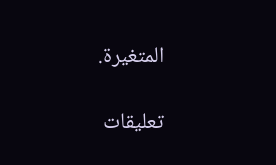المتغيرة.

تعليقات